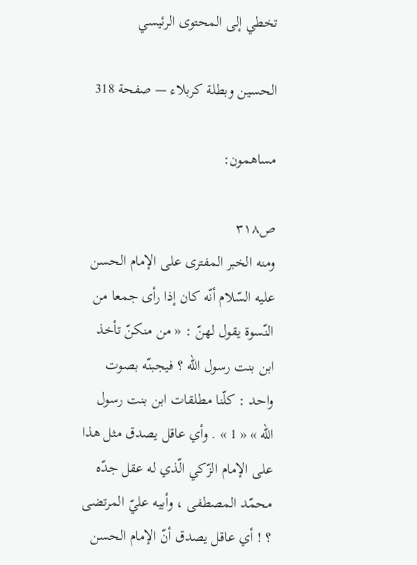تخطي إلى المحتوى الرئيسي

الحسين وبطلة كربلاء — صفحة 318

مساهمون:

ص٣١٨
ومنه الخبر المفترى على الإمام الحسن عليه السّلام أنّه كان إذا رأى جمعا من النّسوة يقول لهنّ : « من منكنّ تأخذ ابن بنت رسول اللّه ؟ فيجبنّه بصوت واحد : كلّنا مطلقات ابن بنت رسول اللّه » « 1 » . وأي عاقل يصدق مثل هذا على الإمام الزّكي الّذي له عقل جدّه محمّد المصطفى ، وأبيه عليّ المرتضى ؟ ! أي عاقل يصدق أنّ الإمام الحسن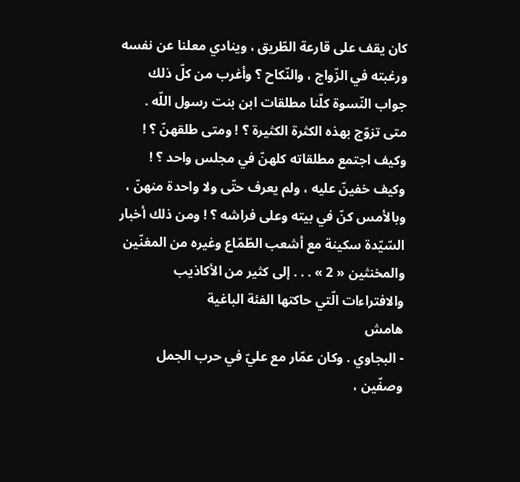كان يقف على قارعة الطّريق ، وينادي معلنا عن نفسه ورغبته في الزّواج ، والنّكاح ؟ وأغرب من كلّ ذلك جواب النّسوة كلّنا مطلقات ابن بنت رسول اللّه . متى تزوّج بهذه الكثرة الكثيرة ؟ ! ومتى طلقهنّ ؟ ! وكيف اجتمع مطلقاته كلهنّ في مجلس واحد ؟ ! وكيف خفينّ عليه ، ولم يعرف حتّى ولا واحدة منهنّ ، وبالأمس كنّ في بيته وعلى فراشه ؟ ! ومن ذلك أخبار السّيّدة سكينة مع أشعب الطّمّاع وغيره من المغنّين والمخنثين « 2 » . . . إلى كثير من الأكاذيب والافتراءات الّتي حاكتها الفئة الباغية
هامش
- البجاوي . وكان عمّار مع عليّ في حرب الجمل وصفّين ،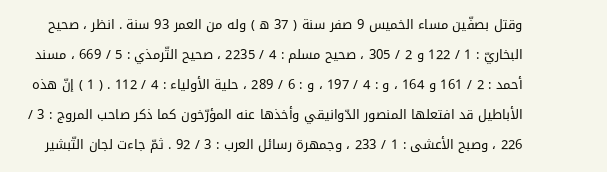وقتل بصفّين مساء الخميس 9 صفر سنة ( 37 ه ) وله من العمر 93 سنة . انظر ، صحيح البخاريّ : 1 / 122 و 2 / 305 ، صحيح مسلم : 4 / 2235 ، صحيح التّرمذي : 5 / 669 ، مسند أحمد : 2 / 161 و 164 ، و : 4 / 197 ، و : 6 / 289 ، حلية الأولياء : 4 / 112 . ( 1 ) إنّ هذه الأباطيل قد افتعلها المنصور الدّوانيقي وأخذها عنه المؤرّخون كما ذكر صاحب المروج : 3 / 226 ، وصبح الأعشى : 1 / 233 ، وجمهرة رسائل العرب : 3 / 92 . ثمّ جاءت لجان التّبشير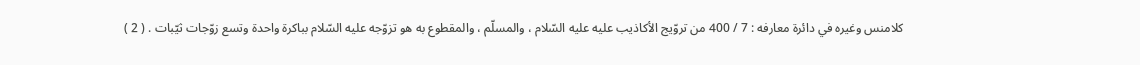كلامنس وغيره في دائرة معارفه : 7 / 400 من تروّيج الأكاذيب عليه عليه السّلام ، والمسلّم ، والمقطوع به هو تزوّجه عليه السّلام بباكرة واحدة وتسع زوّجات ثيّبات . ( 2 )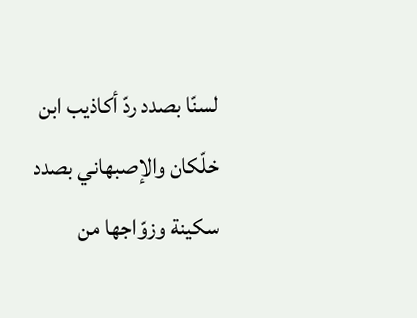لسنّا بصدد ردّ أكاذيب ابن خلّكان والإصبهاني بصدد سكينة وزوّاجها من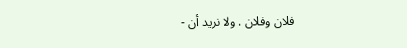فلان وفلان . ولا نريد أن -